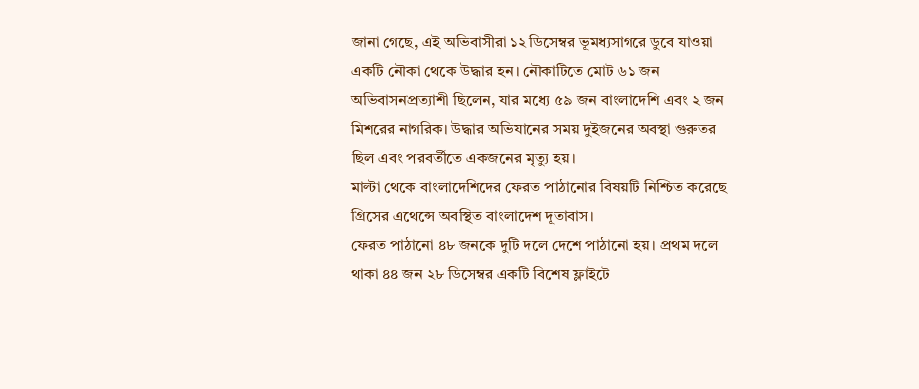জানা গেছে, এই অভিবাসীরা ১২ ডিসেম্বর ভূমধ্যসাগরে ডুবে যাওয়া একটি নৌকা থেকে উদ্ধার হন। নৌকাটিতে মোট ৬১ জন অভিবাসনপ্রত্যাশী ছিলেন, যার মধ্যে ৫৯ জন বাংলাদেশি এবং ২ জন মিশরের নাগরিক। উদ্ধার অভিযানের সময় দুইজনের অবস্থা গুরুতর ছিল এবং পরবর্তীতে একজনের মৃত্যু হয়।
মাল্টা থেকে বাংলাদেশিদের ফেরত পাঠানোর বিষয়টি নিশ্চিত করেছে গ্রিসের এথেন্সে অবস্থিত বাংলাদেশ দূতাবাস।
ফেরত পাঠানো ৪৮ জনকে দুটি দলে দেশে পাঠানো হয়। প্রথম দলে থাকা ৪৪ জন ২৮ ডিসেম্বর একটি বিশেষ ফ্লাইটে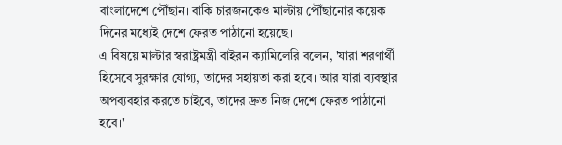বাংলাদেশে পৌঁছান। বাকি চারজনকেও মাল্টায় পৌঁছানোর কয়েক দিনের মধ্যেই দেশে ফেরত পাঠানো হয়েছে।
এ বিষয়ে মাল্টার স্বরাষ্ট্রমন্ত্রী বাইরন ক্যামিলেরি বলেন, 'যারা শরণার্থী হিসেবে সুরক্ষার যোগ্য, তাদের সহায়তা করা হবে। আর যারা ব্যবস্থার অপব্যবহার করতে চাইবে, তাদের দ্রুত নিজ দেশে ফেরত পাঠানো হবে।'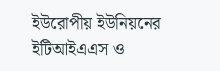ইউরোপীয় ইউনিয়নের ইটিআইএএস ও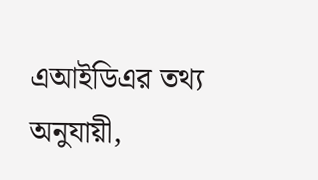এআইডিএর তথ্য অনুযায়ী,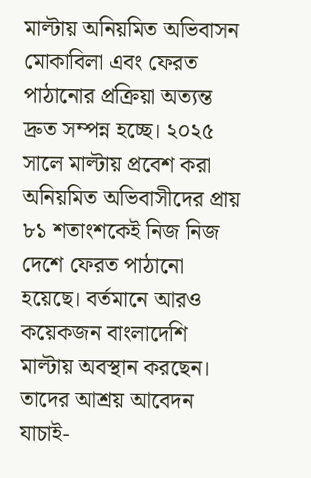মাল্টায় অনিয়মিত অভিবাসন মোকাবিলা এবং ফেরত পাঠানোর প্রক্রিয়া অত্যন্ত দ্রুত সম্পন্ন হচ্ছে। ২০২৫ সালে মাল্টায় প্রবেশ করা অনিয়মিত অভিবাসীদের প্রায় ৮১ শতাংশকেই নিজ নিজ দেশে ফেরত পাঠানো হয়েছে। বর্তমানে আরও কয়েকজন বাংলাদেশি মাল্টায় অবস্থান করছেন। তাদের আশ্রয় আবেদন যাচাই-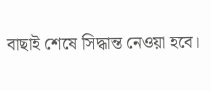বাছাই শেষে সিদ্ধান্ত নেওয়া হবে।